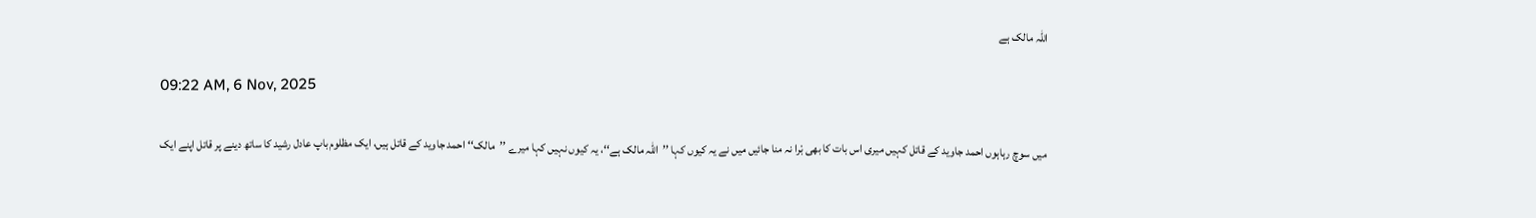اللہ مالک ہے

09:22 AM, 6 Nov, 2025

میں سوچ رہاہوں احمد جاوید کے قاتل کہیں میری اس بات کا بھی بْرا نہ منا جائیں میں نے یہ کیوں کہا ’’اللہ مالک ہے‘‘، یہ کیوں نہیں کہا میرے ’’مالک‘‘ احمد جاوید کے قاتل ہیں، ایک مظلوم باپ عادل رشید کا ساتھ دینے پر قاتل اپنے ایک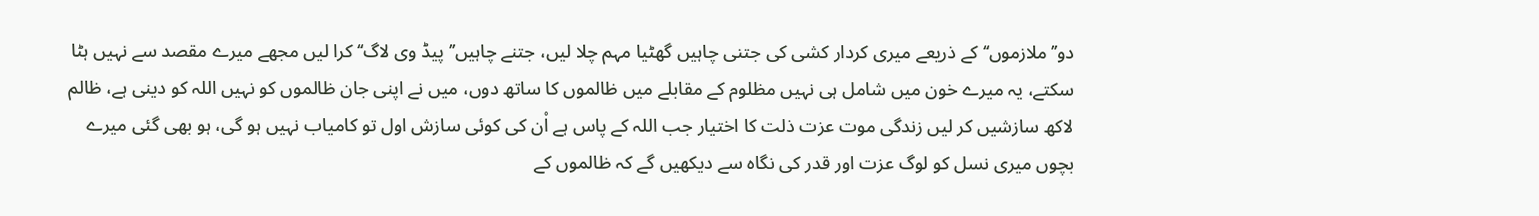دو’’ملازموں‘‘ کے ذریعے میری کردار کشی کی جتنی چاہیں گھٹیا مہم چلا لیں، جتنے چاہیں’’پیڈ وی لاگ‘‘ کرا لیں مجھے میرے مقصد سے نہیں ہٹا سکتے، یہ میرے خون میں شامل ہی نہیں مظلوم کے مقابلے میں ظالموں کا ساتھ دوں، میں نے اپنی جان ظالموں کو نہیں اللہ کو دینی ہے، ظالم لاکھ سازشیں کر لیں زندگی موت عزت ذلت کا اختیار جب اللہ کے پاس ہے اْن کی کوئی سازش اول تو کامیاب نہیں ہو گی، ہو بھی گئی میرے بچوں میری نسل کو لوگ عزت اور قدر کی نگاہ سے دیکھیں گے کہ ظالموں کے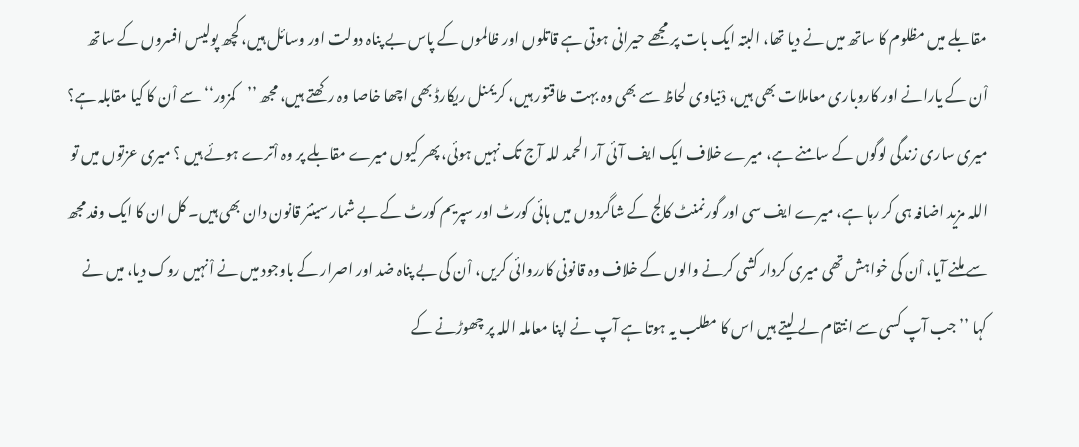مقابلے میں مظلوم کا ساتھ میں نے دیا تھا، البتہ ایک بات پر مجھے حیرانی ہوتی ہے قاتلوں اور ظالموں کے پاس بے پناہ دولت اور وسائل ہیں، کچھ پولیس افسروں کے ساتھ اْن کے یارانے اور کاروباری معاملات بھی ہیں، دْنیاوی لحاظ سے بھی وہ بہت طاقتور ہیں، کریمنل ریکارڈ بھی اچھا خاصا وہ رکھتے ہیں، مجھ ’’کمزور‘‘ سے اْن کا کیا مقابلہ ہے؟ میری ساری زندگی لوگوں کے سامنے ہے، میرے خلاف ایک ایف آئی آر الحمد للہ آج تک نہیں ہوئی، پھر کیوں میرے مقابلے پر وہ اْترے ہوئے ہیں ؟ میری عزتوں میں تو اللہ مزید اضافہ ہی کر رہا ہے، میرے ایف سی اور گورنمنٹ کالج کے شاگردوں میں ہائی کورٹ اور سپریم کورٹ کے بے شمار سینئر قانون دان بھی ہیں۔ کل ان کا ایک وفد مجھ سے ملنے آیا، اْن کی خواہش تھی میری کردار کشی کرنے والوں کے خلاف وہ قانونی کارروائی کریں، اْن کی بے پناہ ضد اور اصرار کے باوجود میں نے اْنہیں روک دیا، میں نے کہا ’’جب آپ کسی سے انتقام لے لیتے ہیں اس کا مطلب یہ ہوتا ہے آپ نے اپنا معاملہ اللہ پر چھوڑنے کے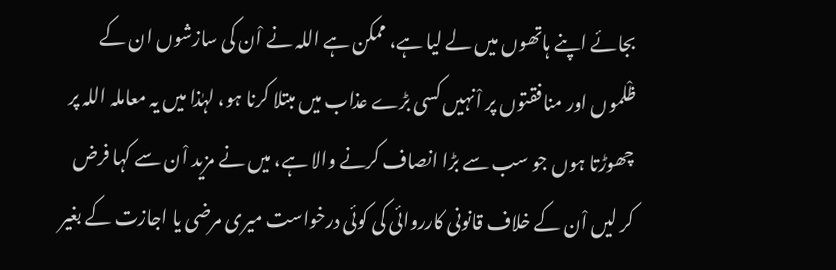بجائے اپنے ہاتھوں میں لے لیا ہے، ممکن ہے اللہ نے اْن کی سازشوں ان کے ظْلموں اور منافقتوں پر اْنہیں کسی بڑے عذاب میں مبتلا کرنا ہو، لہٰذا میں یہ معاملہ اللہ پر چھوڑتا ہوں جو سب سے بڑا انصاف کرنے والا ہے، میں نے مزید اْن سے کہا فرض کر لیں اْن کے خلاف قانونی کارروائی کی کوئی درخواست میری مرضی یا اجازت کے بغیر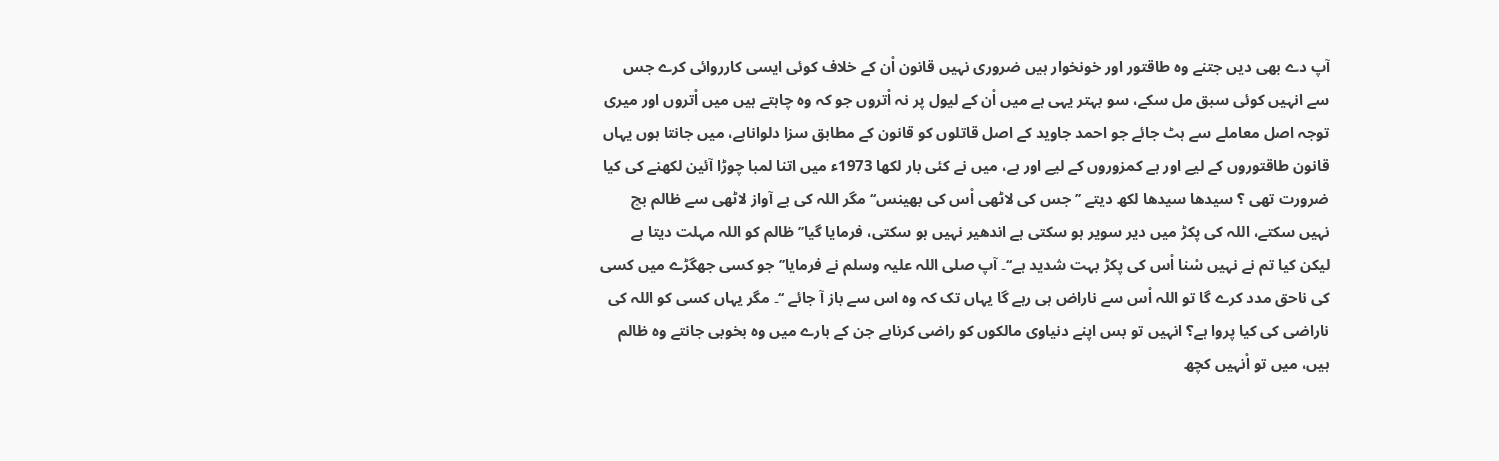آپ دے بھی دیں جتنے وہ طاقتور اور خونخوار ہیں ضروری نہیں قانون اْن کے خلاف کوئی ایسی کارروائی کرے جس سے انہیں کوئی سبق مل سکے، سو بہتر یہی ہے میں اْن کے لیول پر نہ اْتروں جو کہ وہ چاہتے ہیں میں اْتروں اور میری توجہ اصل معاملے سے ہٹ جائے جو احمد جاوید کے اصل قاتلوں کو قانون کے مطابق سزا دلواناہے، میں جانتا ہوں یہاں قانون طاقتوروں کے لیے اور ہے کمزوروں کے لیے اور ہے، میں نے کئی بار لکھا 1973ء میں اتنا لمبا چوڑا آئین لکھنے کی کیا ضرورت تھی ؟ سیدھا سیدھا لکھ دیتے ’’جس کی لاٹھی اْس کی بھینس‘‘ مگر اللہ کی بے آواز لاٹھی سے ظالم بچ نہیں سکتے، اللہ کی پکڑ میں دیر سویر ہو سکتی ہے اندھیر نہیں ہو سکتی، فرمایا گیا’’ظالم کو اللہ مہلت دیتا ہے لیکن کیا تم نے نہیں سْنا اْس کی پکڑ بہت شدید ہے‘‘۔ آپ صلی اللہ علیہ وسلم نے فرمایا’’جو کسی جھگڑے میں کسی کی ناحق مدد کرے گا تو اللہ اْس سے ناراض ہی رہے گا یہاں تک کہ وہ اس سے باز آ جائے ‘‘۔ مگر یہاں کسی کو اللہ کی ناراضی کی کیا پروا ہے؟ انہیں تو بس اپنے دنیاوی مالکوں کو راضی کرناہے جن کے بارے میں وہ بخوبی جانتے وہ ظالم ہیں، میں تو اْنہیں کچھ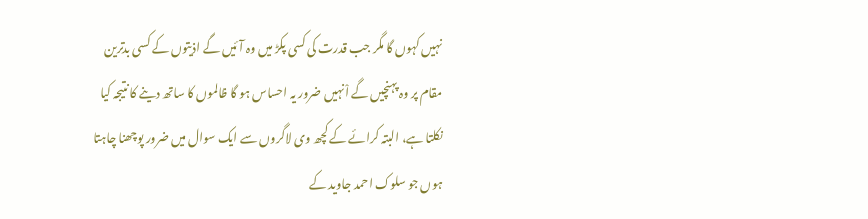نہیں کہوں گا مگر جب قدرت کی کسی پکڑ میں وہ آئیں گے اذیتوں کے کسی بدترین مقام پر وہ پہنچیں گے اْنہیں ضرور یہ احساس ہو گا ظالموں کا ساتھ دینے کا نتیجہ کیا نکلتا ہے، البتہ کرائے کے کچھ وی لاگروں سے ایک سوال میں ضرور پوچھنا چاہتا ہوں جو سلوک احمد جاوید کے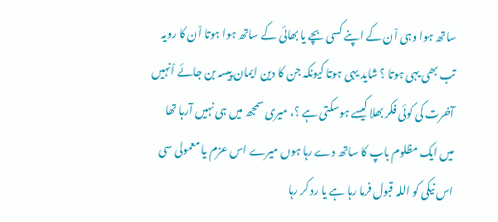ساتھ ہوا وہی اْن کے اپنے کسی بچے یا بھائی کے ساتھ ہوا ہوتا اْن کا رویہ تب بھی یہی ہوتا ؟ شاید یہی ہوتا کیونکہ جن کا دین ایمان پیسہ بن جائے اْنہیں آخرت کی کوئی فکر بھلا کیسے ہوسکتی ہے ؟، میری سمجھ میں ہی نہیں آرہا تھا میں ایک مظلوم باپ کا ساتھ دے رہا ہوں میرے اس عزم یا معمولی سی اس نیکی کو اللہ قبول فرما رہا ہے یا رد کر رہا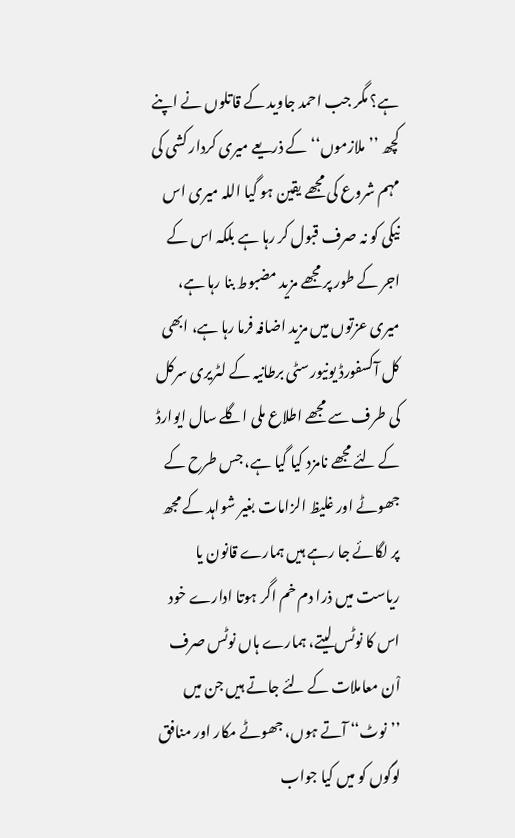ہے؟ مگر جب احمد جاوید کے قاتلوں نے اپنے کچھ ’’ملازموں‘‘ کے ذریعے میری کردار کشی کی مہم شروع کی مجھے یقین ہو گیا اللہ میری اس نیکی کو نہ صرف قبول کر رہا ہے بلکہ اس کے اجر کے طور پر مجھے مزید مضبوط بنا رہا ہے، میری عزتوں میں مزید اضافہ فرما رہا ہے، ابھی کل آکسفورڈ یونیورسٹی برطانیہ کے لٹریری سرکل کی طرف سے مجھے اطلاع ملی اگلے سال ایوارڈ کے لئے مجھے نامزد کیا گیا ہے، جس طرح کے جھوٹے اور غلیظ الزامات بغیر شواہد کے مجھ پر لگائے جا رہے ہیں ہمارے قانون یا ریاست میں ذرا دم خم اگر ہوتا ادارے خود اس کا نوٹس لیتے، ہمارے ہاں نوٹس صرف اْن معاملات کے لئے جاتے ہیں جن میں ’’نوٹ‘‘ آتے ہوں، جھوٹے مکار اور منافق لوگوں کو میں کیا جواب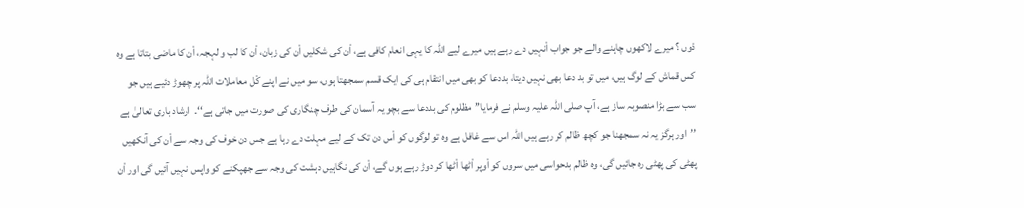دْوں ؟ میرے لاکھوں چاہنے والے جو جواب اْنہیں دے رہے ہیں میرے لیے اللہ کا یہی انعام کافی ہے، اْن کی شکلیں اْن کی زبان، اْن کا لب و لہجہ، اْن کا ماضی بتاتا ہے وہ کس قماش کے لوگ ہیں، میں تو بد دعا بھی نہیں دیتا، بددعا کو بھی میں انتقام ہی کی ایک قسم سمجھتا ہوں، سو میں نے اپنے کْل معاملات اللہ پر چھوڑ دئیے ہیں جو سب سے بڑا منصوبہ ساز ہے، آپ صلی اللہ علیہ وسلم نے فرمایا’’مظلوم کی بددعا سے بچو یہ آسمان کی طرف چنگاری کی صورت میں جاتی ہے‘‘۔  ارشاد باری تعالیٰ ہے ’’اور ہرگز یہ نہ سمجھنا جو کچھ ظالم کر رہے ہیں اللہ اس سے غافل ہے وہ تو لوگوں کو اْس دن تک کے لیے مہلت دے رہا ہے جس دن خوف کی وجہ سے اْن کی آنکھیں پھٹی کی پھٹی رہ جائیں گی، وہ ظالم بدحواسی میں سروں کو اْوپر اْٹھا اْٹھا کر دوڑ رہے ہوں گے، اْن کی نگاہیں دہشت کی وجہ سے جھپکنے کو واپس نہیں آئیں گی اور اْن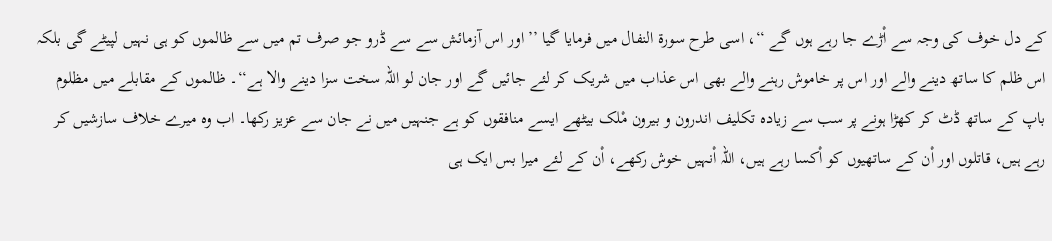کے دل خوف کی وجہ سے اْڑے جا رہے ہوں گے ‘‘، اسی طرح سورۃ النفال میں فرمایا گیا ’’اور اس آزمائش سے سے ڈرو جو صرف تم میں سے ظالموں کو ہی نہیں لپیٹے گی بلکہ اس ظلم کا ساتھ دینے والے اور اس پر خاموش رہنے والے بھی اس عذاب میں شریک کر لئے جائیں گے اور جان لو اللہ سخت سزا دینے والا ہے‘‘۔ ظالموں کے مقابلے میں مظلوم باپ کے ساتھ ڈٹ کر کھڑا ہونے پر سب سے زیادہ تکلیف اندرون و بیرون مْلک بیٹھے ایسے منافقوں کو ہے جنہیں میں نے جان سے عزیز رکھا۔ اب وہ میرے خلاف سازشیں کر رہے ہیں، قاتلوں اور اْن کے ساتھیوں کو اْکسا رہے ہیں، اللہ اْنہیں خوش رکھے، اْن کے لئے میرا بس ایک ہی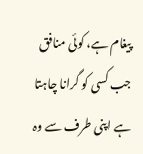پیغام ہے، کوئی منافق جب کسی کو گرانا چاہتا ہے اپنی طرف سے وہ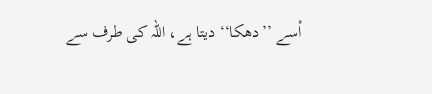اْسے ’’دھکا‘‘ دیتا ہے، اللہ کی طرف سے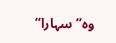وہ’’سہارا‘‘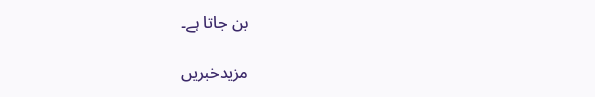بن جاتا ہے۔

مزیدخبریں